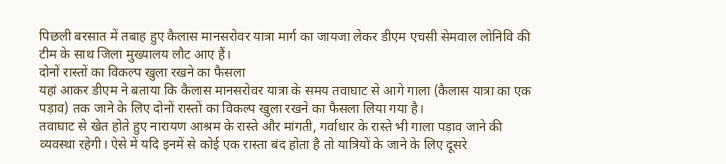पिछली बरसात में तबाह हुए कैलास मानसरोवर यात्रा मार्ग का जायजा लेकर डीएम एचसी सेमवाल लोनिवि की टीम के साथ जिला मुख्यालय लौट आए हैं।
दोनों रास्तों का विकल्प खुला रखने का फैसला
यहां आकर डीएम ने बताया कि कैलास मानसरोवर यात्रा के समय तवाघाट से आगे गाला (कैलास यात्रा का एक पड़ाव) तक जाने के लिए दोनों रास्तों का विकल्प खुला रखने का फैसला लिया गया है।
तवाघाट से खेत होते हुए नारायण आश्रम के रास्ते और मांगती, गर्वाधार के रास्ते भी गाला पड़ाव जाने की व्यवस्था रहेगी। ऐसे में यदि इनमें से कोई एक रास्ता बंद होता है तो यात्रियों के जाने के लिए दूसरे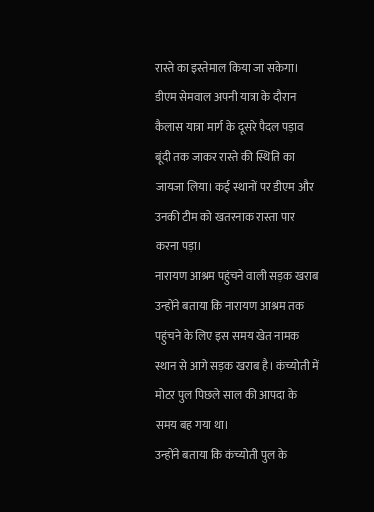रास्ते का इस्तेमाल किया जा सकेगा।
डीएम सेमवाल अपनी यात्रा के दौरान कैलास यात्रा मार्ग के दूसरे पैदल पड़ाव बूंदी तक जाकर रास्ते की स्थिति का जायजा लिया। कई स्थानों पर डीएम और उनकी टीम को खतरनाक रास्ता पार करना पड़ा।
नारायण आश्रम पहुंचने वाली सड़क खराब
उन्होंने बताया कि नारायण आश्रम तक पहुंचने के लिए इस समय खेत नामक स्थान से आगे सड़क खराब है। कंच्योती में मोटर पुल पिछले साल की आपदा के समय बह गया था।
उन्होंने बताया कि कंच्योती पुल के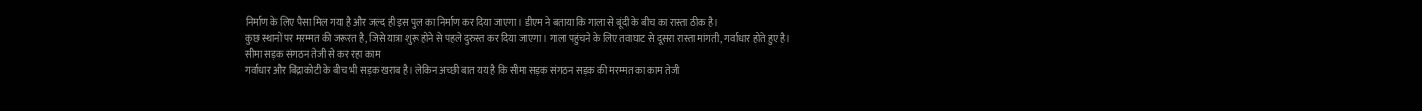निर्माण के लिए पैसा मिल गया है और जल्द ही इस पुल का निर्माण कर दिया जाएगा। डीएम ने बताया कि गाला से बूंदी के बीच का रास्ता ठीक है।
कुछ स्थानों पर मरम्मत की जरूरत है, जिसे यात्रा शुरू होने से पहले दुरुस्त कर दिया जाएगा। गाला पहुंचने के लिए तवाघाट से दूसरा रास्ता मांगती, गर्वाधार होते हुए है।
सीमा सड़क संगठन तेजी से कर रहा काम
गर्वाधार और बिंद्राकोटी के बीच भी सड़क खराब है। लेकिन अच्छी बात यय है कि सीमा सड़क संगठन सड़क की मरम्मत का काम तेजी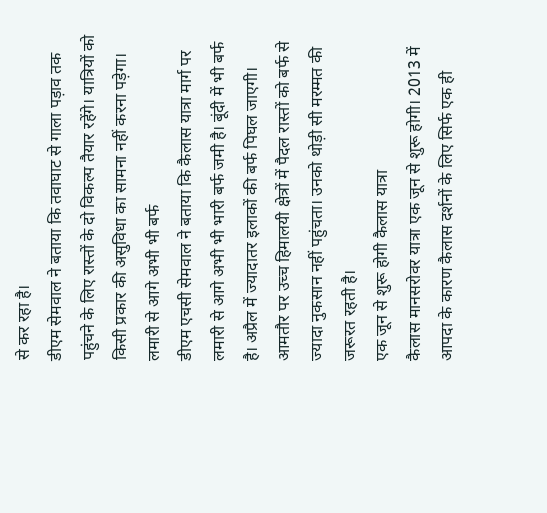से कर रहा है।
डीएम सेमवाल ने बताया कि तवाघाट से गाला पड़ाव तक पहुंचने के लिए रास्तों के दो विकल्प तैयार रहेंगे। यात्रियों को किसी प्रकार की असुविधा का सामना नहीं करना पड़ेगा।
लमारी से आगे अभी भी बर्फ
डीएम एचसी सेमवाल ने बताया कि कैलास यात्रा मार्ग पर लमारी से आगे अभी भी भारी बर्फ जमी है। बूंदी में भी बर्फ है। अप्रैल में ज्यादातर इलाकों की बर्फ पिघल जाएगी।
आमतौर पर उच्च हिमालयी क्षेत्रों में पैदल रास्तों को बर्फ से ज्यादा नुकसान नहीं पहुंचता। उनको थोड़ी सी मरम्मत की जरूरत रहती है।
एक जून से शुरू होगी कैलास यात्रा
कैलास मानसरोवर यात्रा एक जून से शुरू होगी। 2013 में आपदा के कारण कैलास दर्शनों के लिए सिर्फ एक ही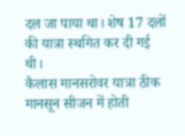दल जा पाया था। शेष 17 दलों की यात्रा स्थगित कर दी गई थी।
कैलास मानसरोवर यात्रा ठीक मानसून सीजन में होती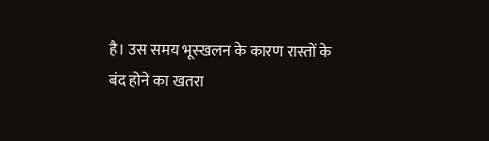है। उस समय भूस्खलन के कारण रास्तों के बंद होने का खतरा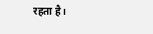रहता है।